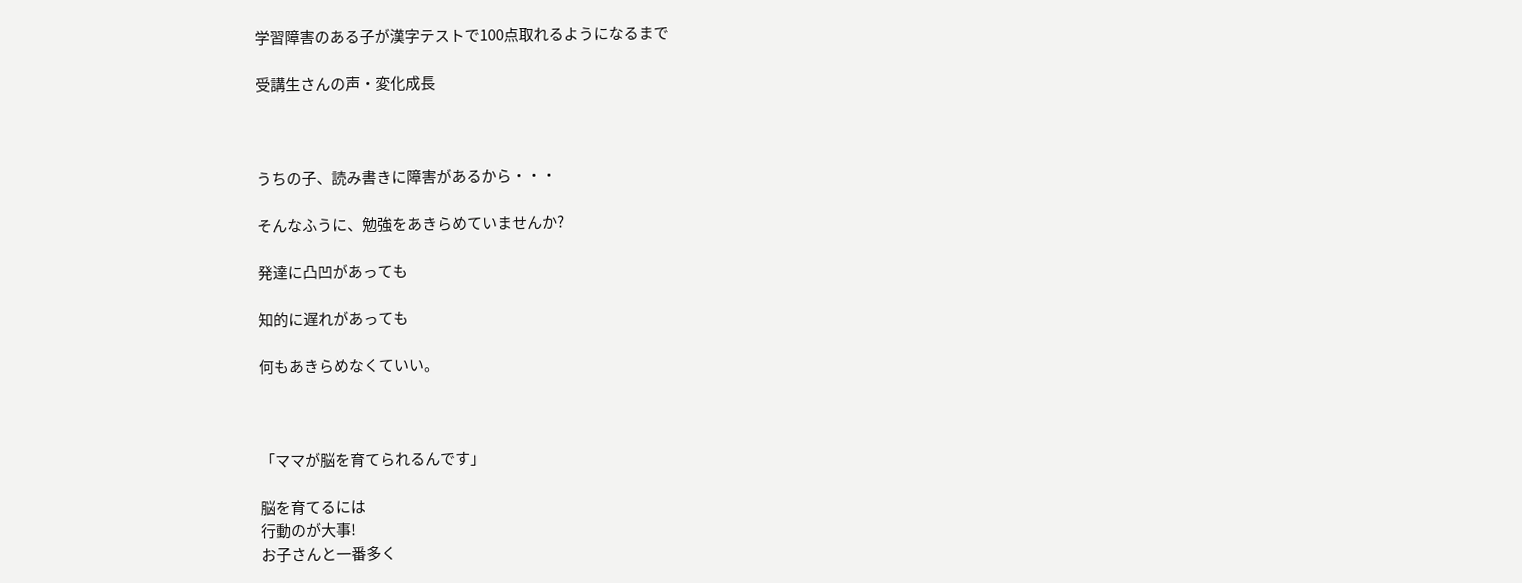学習障害のある子が漢字テストで100点取れるようになるまで

受講生さんの声・変化成長



うちの子、読み書きに障害があるから・・・

そんなふうに、勉強をあきらめていませんか?

発達に凸凹があっても

知的に遅れがあっても

何もあきらめなくていい。



「ママが脳を育てられるんです」

脳を育てるには
行動のが大事!
お子さんと一番多く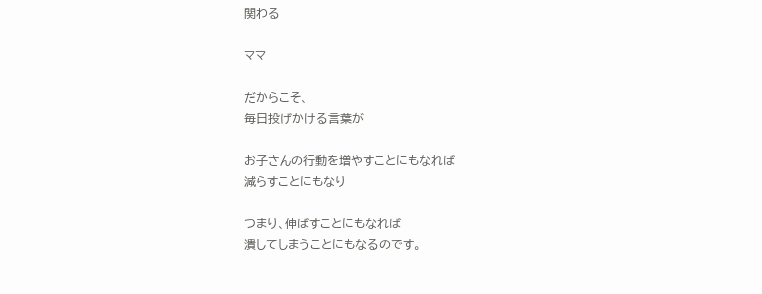関わる

ママ

だからこそ、
毎日投げかける言葉が

お子さんの行動を増やすことにもなれば
減らすことにもなり

つまり、伸ばすことにもなれば
潰してしまうことにもなるのです。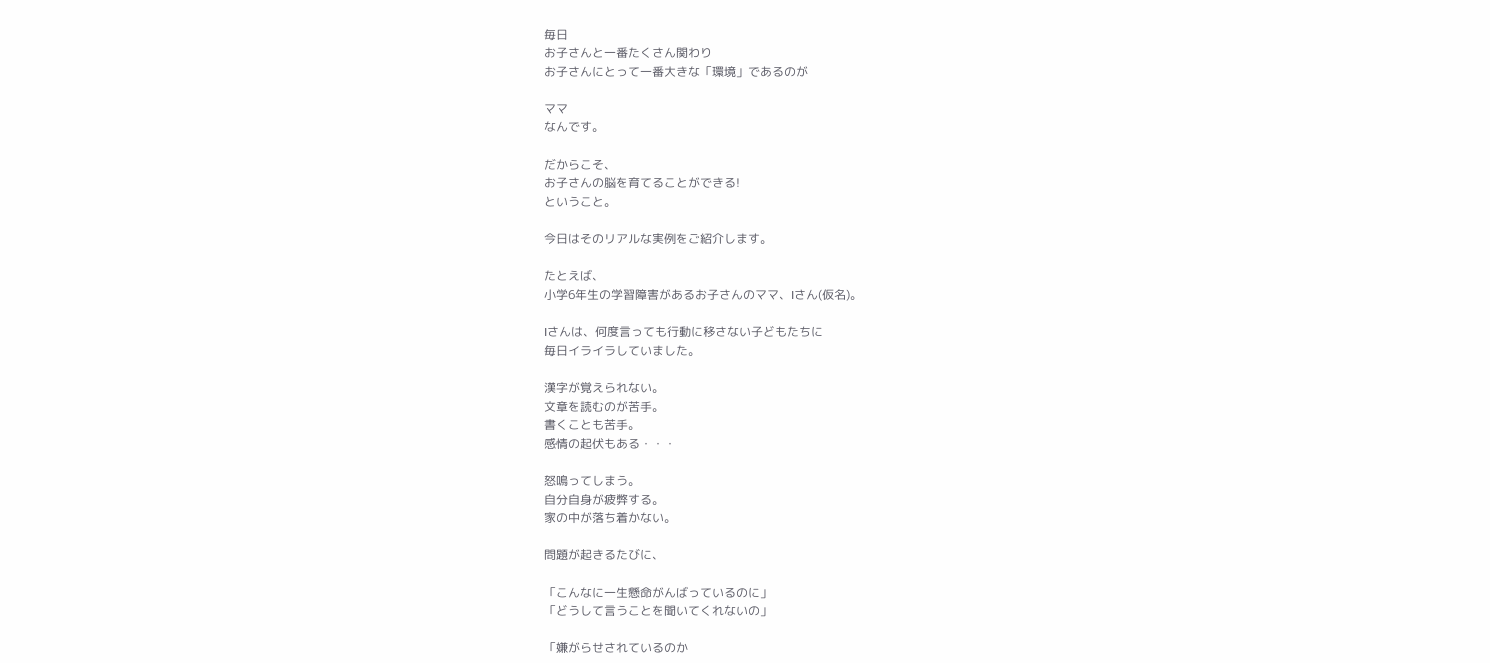毎日
お子さんと一番たくさん関わり
お子さんにとって一番大きな「環境」であるのが

ママ
なんです。

だからこそ、
お子さんの脳を育てることができる!
ということ。

今日はそのリアルな実例をご紹介します。

たとえば、
小学6年生の学習障害があるお子さんのママ、Iさん(仮名)。

Iさんは、何度言っても行動に移さない子どもたちに
毎日イライラしていました。

漢字が覚えられない。
文章を読むのが苦手。
書くことも苦手。
感情の起伏もある・・・

怒鳴ってしまう。
自分自身が疲弊する。
家の中が落ち着かない。

問題が起きるたびに、

「こんなに一生懸命がんばっているのに」
「どうして言うことを聞いてくれないの」

「嫌がらせされているのか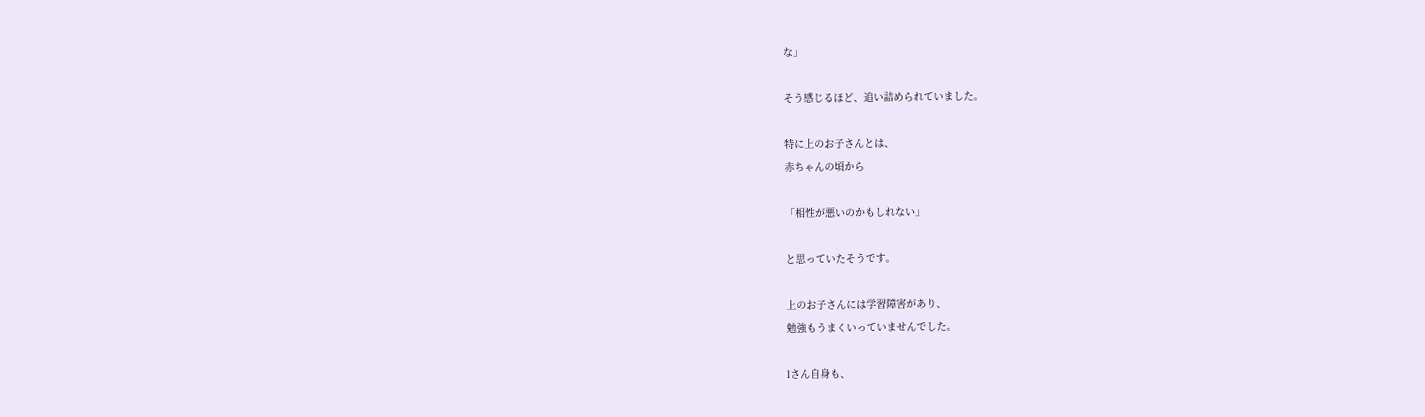な」

そう感じるほど、追い詰められていました。

特に上のお子さんとは、
赤ちゃんの頃から

「相性が悪いのかもしれない」

と思っていたそうです。

上のお子さんには学習障害があり、
勉強もうまくいっていませんでした。

Iさん自身も、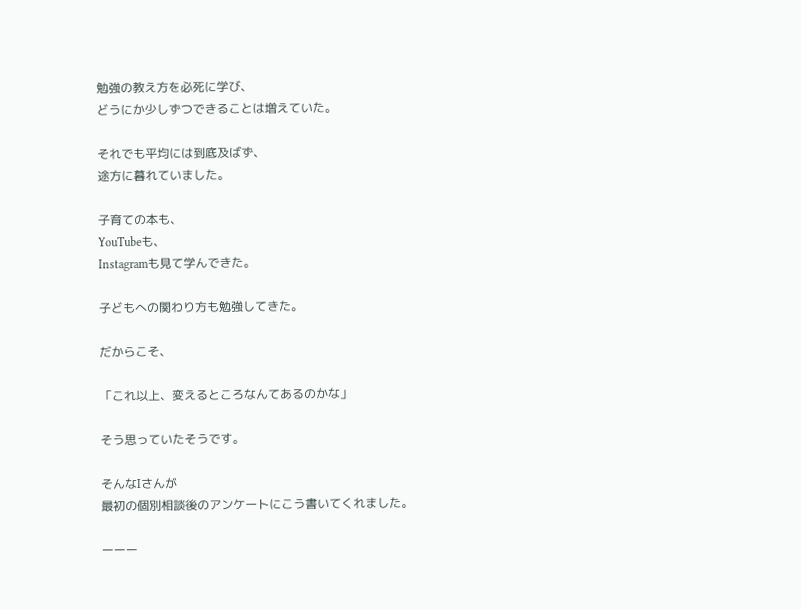勉強の教え方を必死に学び、
どうにか少しずつできることは増えていた。

それでも平均には到底及ばず、
途方に暮れていました。

子育ての本も、
YouTubeも、
Instagramも見て学んできた。

子どもへの関わり方も勉強してきた。

だからこそ、

「これ以上、変えるところなんてあるのかな」

そう思っていたそうです。

そんなIさんが
最初の個別相談後のアンケートにこう書いてくれました。

ーーー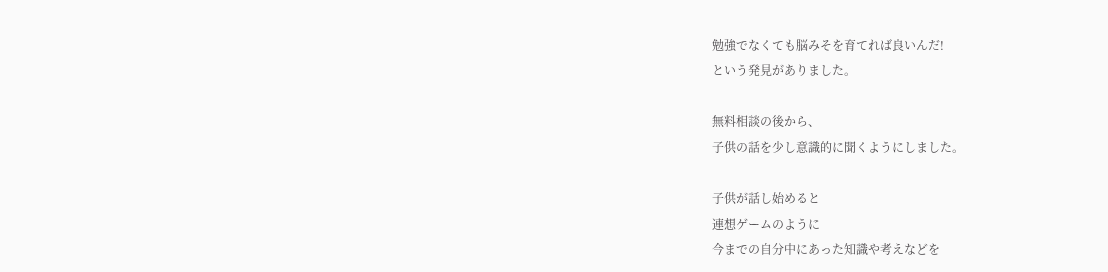勉強でなくても脳みそを育てれば良いんだ!
という発見がありました。

無料相談の後から、
子供の話を少し意識的に聞くようにしました。

子供が話し始めると
連想ゲームのように
今までの自分中にあった知識や考えなどを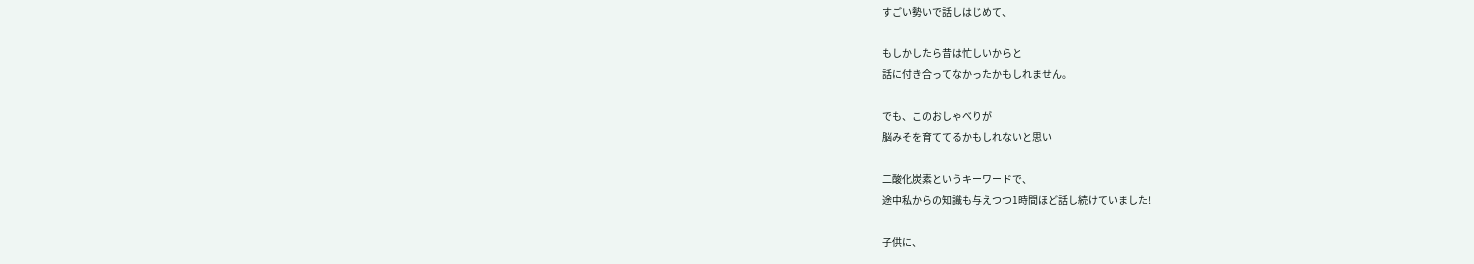すごい勢いで話しはじめて、

もしかしたら昔は忙しいからと
話に付き合ってなかったかもしれません。

でも、このおしゃべりが
脳みそを育ててるかもしれないと思い

二酸化炭素というキーワードで、
途中私からの知識も与えつつ1時間ほど話し続けていました!

子供に、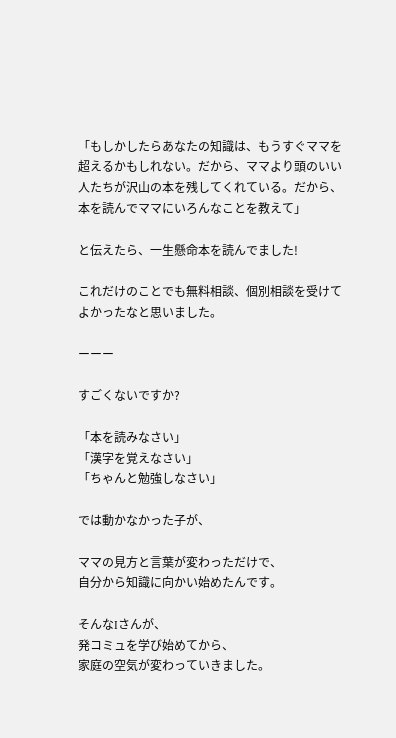「もしかしたらあなたの知識は、もうすぐママを超えるかもしれない。だから、ママより頭のいい人たちが沢山の本を残してくれている。だから、本を読んでママにいろんなことを教えて」

と伝えたら、一生懸命本を読んでました!

これだけのことでも無料相談、個別相談を受けてよかったなと思いました。

ーーー

すごくないですか?

「本を読みなさい」
「漢字を覚えなさい」
「ちゃんと勉強しなさい」

では動かなかった子が、

ママの見方と言葉が変わっただけで、
自分から知識に向かい始めたんです。

そんなIさんが、
発コミュを学び始めてから、
家庭の空気が変わっていきました。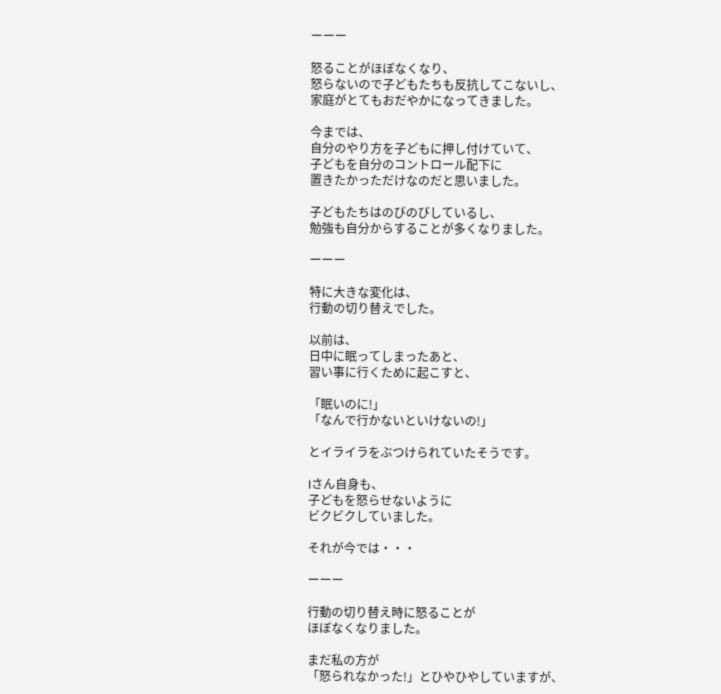ーーー

怒ることがほぼなくなり、
怒らないので子どもたちも反抗してこないし、
家庭がとてもおだやかになってきました。

今までは、
自分のやり方を子どもに押し付けていて、
子どもを自分のコントロール配下に
置きたかっただけなのだと思いました。

子どもたちはのびのびしているし、
勉強も自分からすることが多くなりました。

ーーー

特に大きな変化は、
行動の切り替えでした。

以前は、
日中に眠ってしまったあと、
習い事に行くために起こすと、

「眠いのに!」
「なんで行かないといけないの!」

とイライラをぶつけられていたそうです。

Iさん自身も、
子どもを怒らせないように
ビクビクしていました。

それが今では・・・

ーーー

行動の切り替え時に怒ることが
ほぼなくなりました。

まだ私の方が
「怒られなかった!」とひやひやしていますが、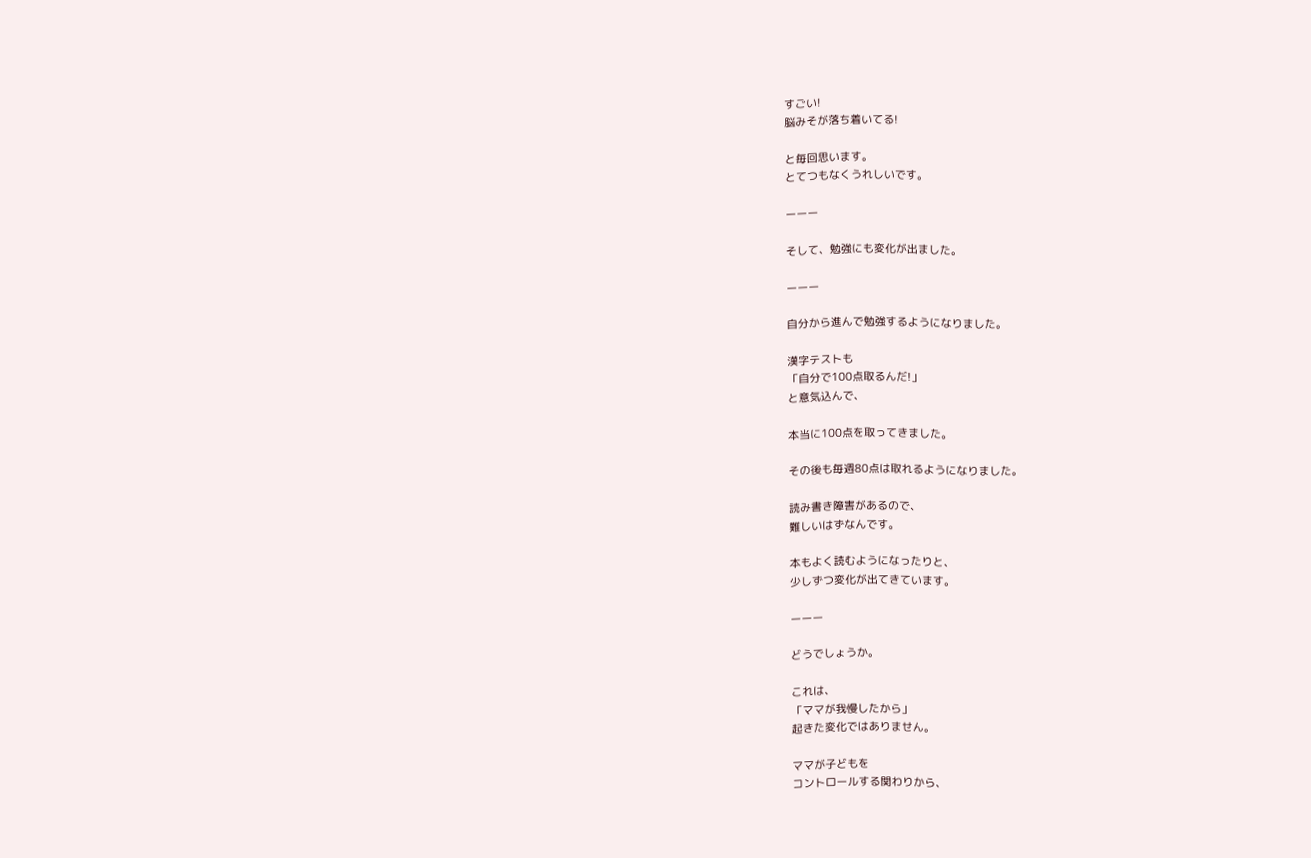すごい!
脳みそが落ち着いてる!

と毎回思います。
とてつもなくうれしいです。

ーーー

そして、勉強にも変化が出ました。

ーーー

自分から進んで勉強するようになりました。

漢字テストも
「自分で100点取るんだ!」
と意気込んで、

本当に100点を取ってきました。

その後も毎週80点は取れるようになりました。

読み書き障害があるので、
難しいはずなんです。

本もよく読むようになったりと、
少しずつ変化が出てきています。

ーーー

どうでしょうか。

これは、
「ママが我慢したから」
起きた変化ではありません。

ママが子どもを
コントロールする関わりから、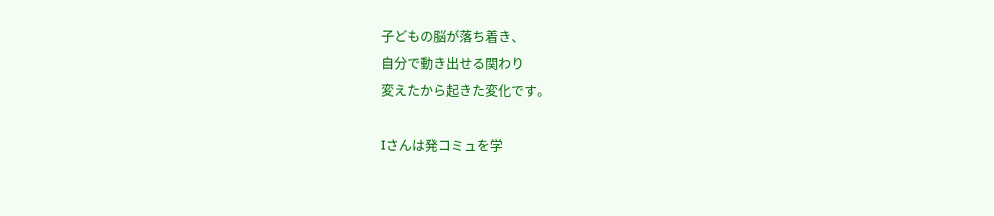子どもの脳が落ち着き、
自分で動き出せる関わり
変えたから起きた変化です。

Iさんは発コミュを学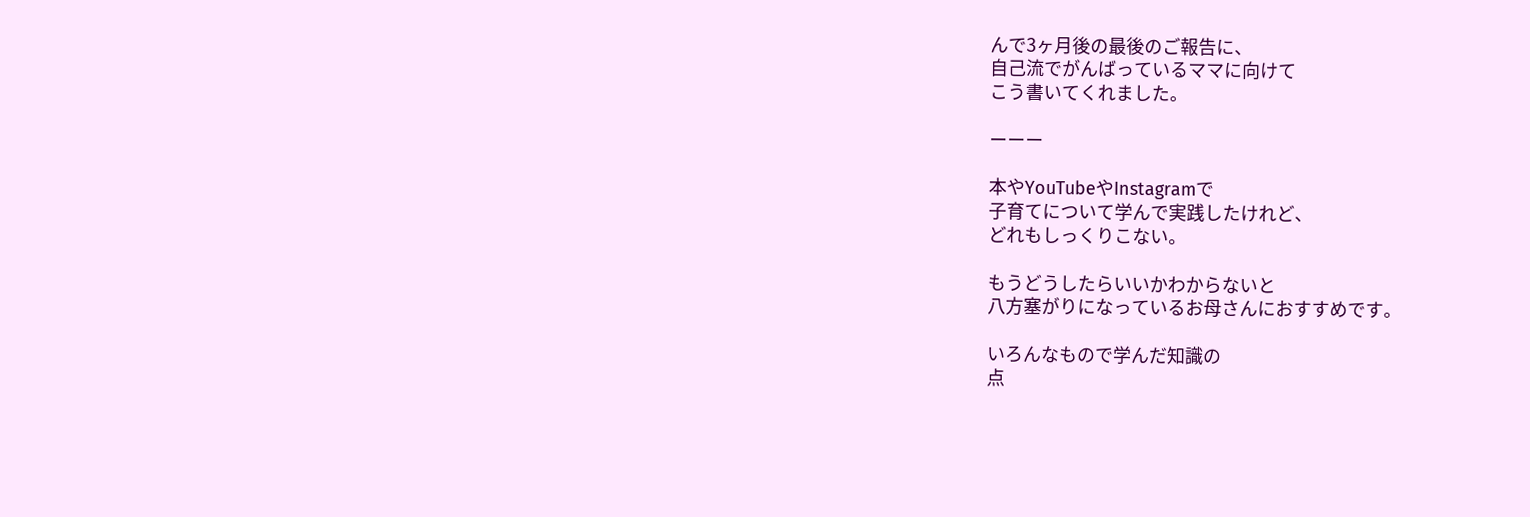んで3ヶ月後の最後のご報告に、
自己流でがんばっているママに向けて
こう書いてくれました。

ーーー

本やYouTubeやInstagramで
子育てについて学んで実践したけれど、
どれもしっくりこない。

もうどうしたらいいかわからないと
八方塞がりになっているお母さんにおすすめです。

いろんなもので学んだ知識の
点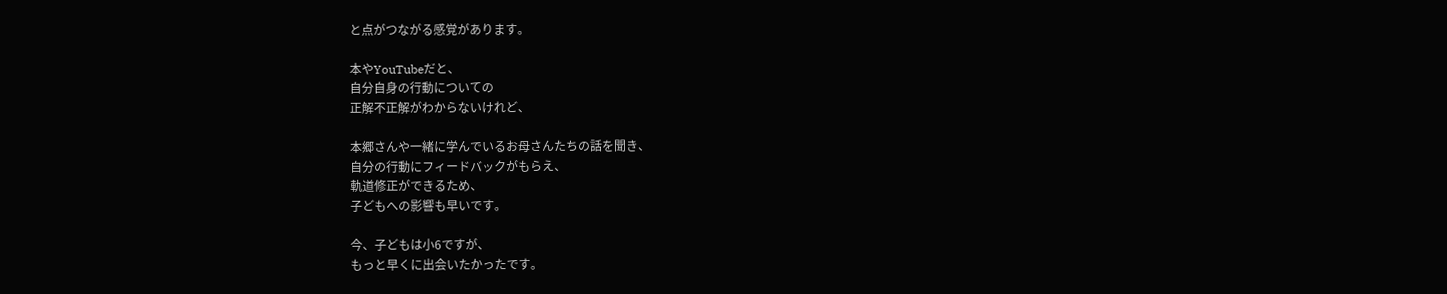と点がつながる感覚があります。

本やYouTubeだと、
自分自身の行動についての
正解不正解がわからないけれど、

本郷さんや一緒に学んでいるお母さんたちの話を聞き、
自分の行動にフィードバックがもらえ、
軌道修正ができるため、
子どもへの影響も早いです。

今、子どもは小6ですが、
もっと早くに出会いたかったです。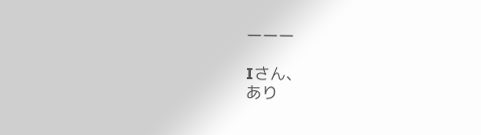ーーー

Iさん、
あり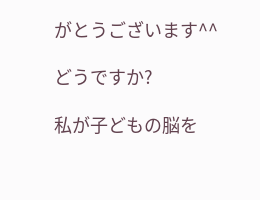がとうございます^^

どうですか?

私が子どもの脳を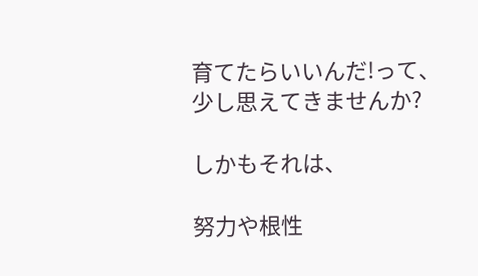育てたらいいんだ!って、
少し思えてきませんか?

しかもそれは、

努力や根性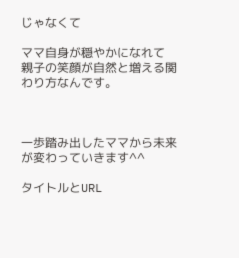じゃなくて

ママ自身が穏やかになれて
親子の笑顔が自然と増える関わり方なんです。



一歩踏み出したママから未来が変わっていきます^^

タイトルとURL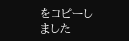をコピーしました